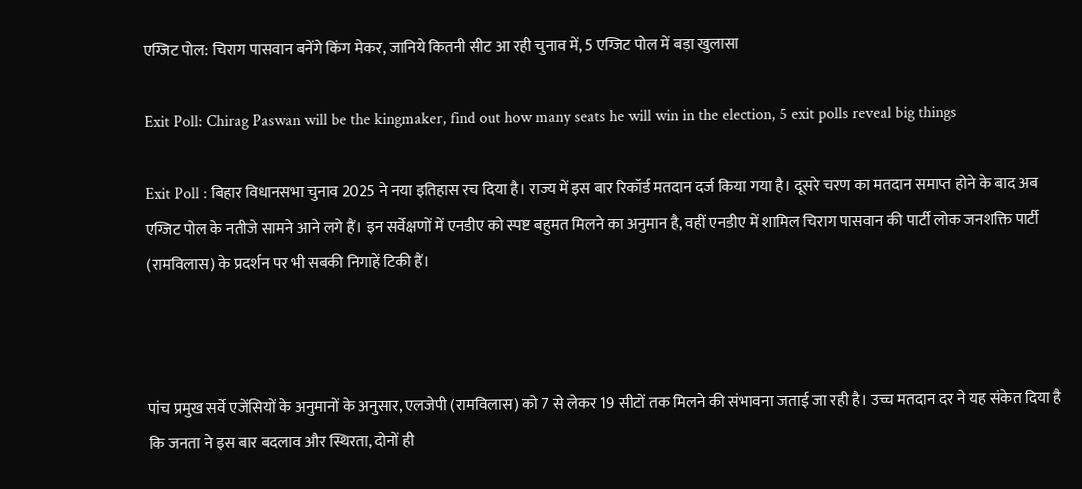एग्जिट पोल: चिराग पासवान बनेंगे किंग मेकर, जानिये कितनी सीट आ रही चुनाव में, 5 एग्जिट पोल में बड़ा खुलासा

Exit Poll: Chirag Paswan will be the kingmaker, find out how many seats he will win in the election, 5 exit polls reveal big things

Exit Poll : बिहार विधानसभा चुनाव 2025 ने नया इतिहास रच दिया है। राज्य में इस बार रिकॉर्ड मतदान दर्ज किया गया है। दूसरे चरण का मतदान समाप्त होने के बाद अब एग्जिट पोल के नतीजे सामने आने लगे हैं। इन सर्वेक्षणों में एनडीए को स्पष्ट बहुमत मिलने का अनुमान है, वहीं एनडीए में शामिल चिराग पासवान की पार्टी लोक जनशक्ति पार्टी (रामविलास) के प्रदर्शन पर भी सबकी निगाहें टिकी हैं।



पांच प्रमुख सर्वे एजेंसियों के अनुमानों के अनुसार, एलजेपी (रामविलास) को 7 से लेकर 19 सीटों तक मिलने की संभावना जताई जा रही है। उच्च मतदान दर ने यह संकेत दिया है कि जनता ने इस बार बदलाव और स्थिरता, दोनों ही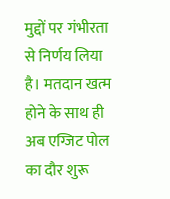मुद्दों पर गंभीरता से निर्णय लिया है। मतदान खत्म होने के साथ ही अब एग्जिट पोल का दौर शुरू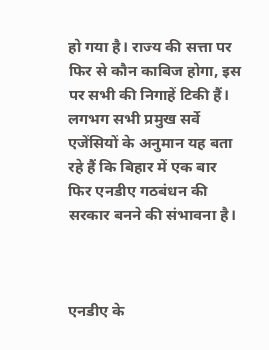हो गया है। राज्य की सत्ता पर फिर से कौन काबिज होगा, इस पर सभी की निगाहें टिकी हैं। लगभग सभी प्रमुख सर्वे एजेंसियों के अनुमान यह बता रहे हैं कि बिहार में एक बार फिर एनडीए गठबंधन की सरकार बनने की संभावना है।



एनडीए के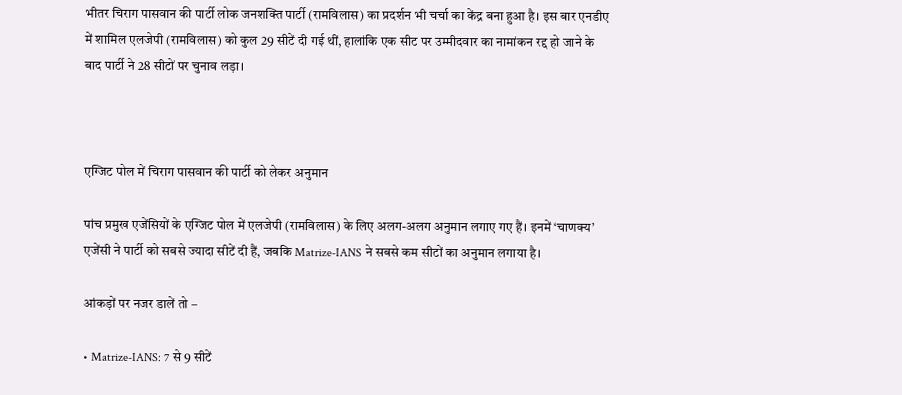भीतर चिराग पासवान की पार्टी लोक जनशक्ति पार्टी (रामविलास) का प्रदर्शन भी चर्चा का केंद्र बना हुआ है। इस बार एनडीए में शामिल एलजेपी (रामविलास) को कुल 29 सीटें दी गई थीं, हालांकि एक सीट पर उम्मीदवार का नामांकन रद्द हो जाने के बाद पार्टी ने 28 सीटों पर चुनाव लड़ा।



एग्जिट पोल में चिराग पासवान की पार्टी को लेकर अनुमान

पांच प्रमुख एजेंसियों के एग्जिट पोल में एलजेपी (रामविलास) के लिए अलग-अलग अनुमान लगाए गए हैं। इनमें ‘चाणक्य’ एजेंसी ने पार्टी को सबसे ज्यादा सीटें दी हैं, जबकि Matrize-IANS ने सबसे कम सीटों का अनुमान लगाया है।

आंकड़ों पर नजर डालें तो –

• Matrize-IANS: 7 से 9 सीटें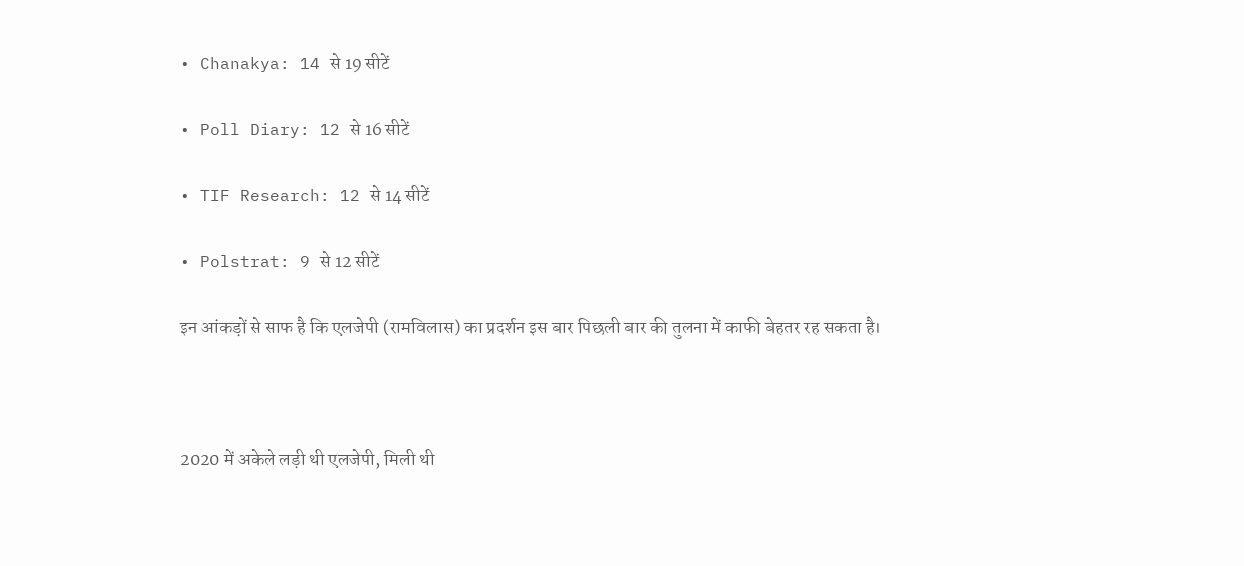• Chanakya: 14 से 19 सीटें

• Poll Diary: 12 से 16 सीटें

• TIF Research: 12 से 14 सीटें

• Polstrat: 9 से 12 सीटें

इन आंकड़ों से साफ है कि एलजेपी (रामविलास) का प्रदर्शन इस बार पिछली बार की तुलना में काफी बेहतर रह सकता है।



2020 में अकेले लड़ी थी एलजेपी, मिली थी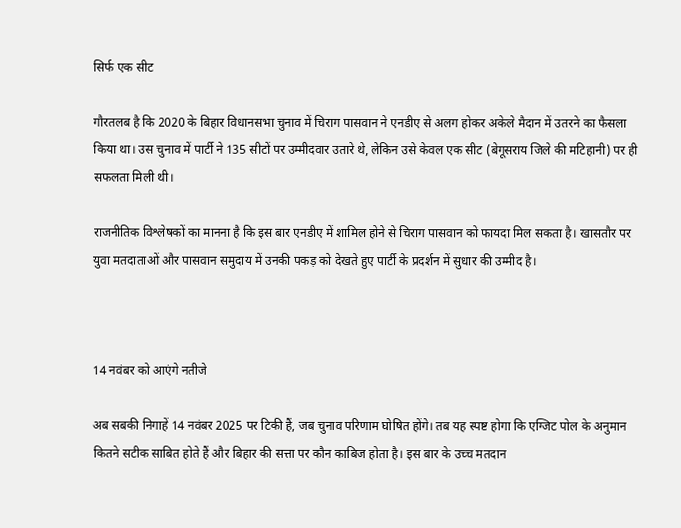सिर्फ एक सीट

गौरतलब है कि 2020 के बिहार विधानसभा चुनाव में चिराग पासवान ने एनडीए से अलग होकर अकेले मैदान में उतरने का फैसला किया था। उस चुनाव में पार्टी ने 135 सीटों पर उम्मीदवार उतारे थे, लेकिन उसे केवल एक सीट (बेगूसराय जिले की मटिहानी) पर ही सफलता मिली थी।

राजनीतिक विश्लेषकों का मानना है कि इस बार एनडीए में शामिल होने से चिराग पासवान को फायदा मिल सकता है। खासतौर पर युवा मतदाताओं और पासवान समुदाय में उनकी पकड़ को देखते हुए पार्टी के प्रदर्शन में सुधार की उम्मीद है।



14 नवंबर को आएंगे नतीजे

अब सबकी निगाहें 14 नवंबर 2025 पर टिकी हैं, जब चुनाव परिणाम घोषित होंगे। तब यह स्पष्ट होगा कि एग्जिट पोल के अनुमान कितने सटीक साबित होते हैं और बिहार की सत्ता पर कौन काबिज होता है। इस बार के उच्च मतदान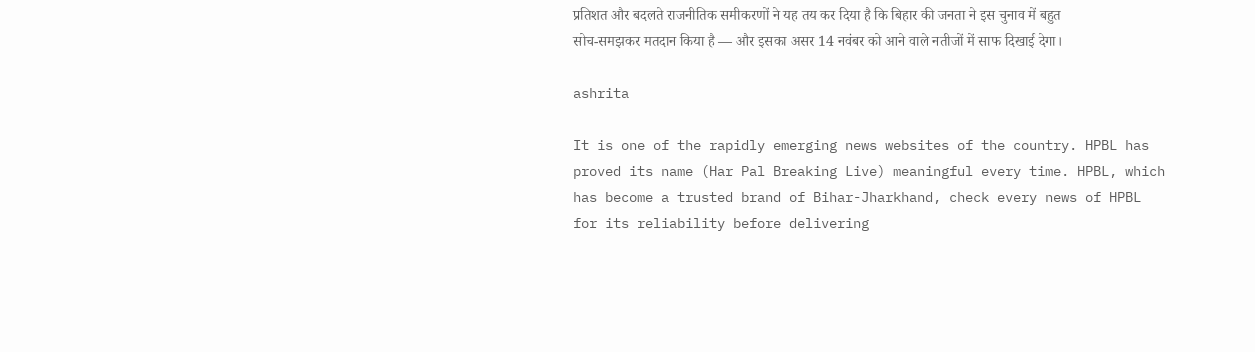प्रतिशत और बदलते राजनीतिक समीकरणों ने यह तय कर दिया है कि बिहार की जनता ने इस चुनाव में बहुत सोच-समझकर मतदान किया है — और इसका असर 14 नवंबर को आने वाले नतीजों में साफ दिखाई देगा।

ashrita

It is one of the rapidly emerging news websites of the country. HPBL has proved its name (Har Pal Breaking Live) meaningful every time. HPBL, which has become a trusted brand of Bihar-Jharkhand, check every news of HPBL for its reliability before delivering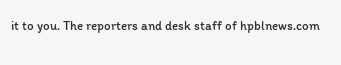it to you. The reporters and desk staff of hpblnews.com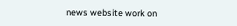news website work on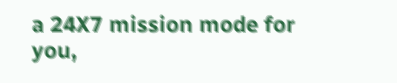a 24X7 mission mode for you,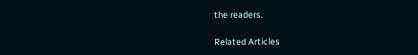the readers.

Related Articles